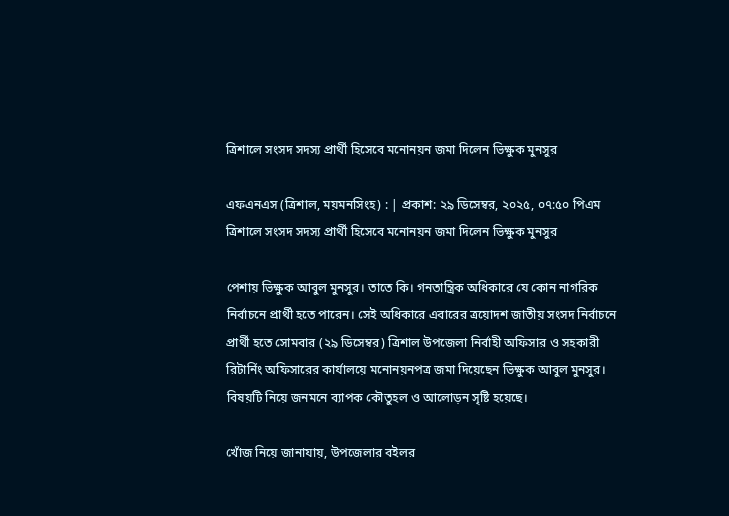ত্রিশালে সংসদ সদস্য প্রার্থী হিসেবে মনোনয়ন জমা দিলেন ভিক্ষুক মুনসুর

এফএনএস (ত্রিশাল, ময়মনসিংহ) : | প্রকাশ: ২৯ ডিসেম্বর, ২০২৫, ০৭:৫০ পিএম
ত্রিশালে সংসদ সদস্য প্রার্থী হিসেবে মনোনয়ন জমা দিলেন ভিক্ষুক মুনসুর

পেশায় ভিক্ষুক আবুল মুনসুর। তাতে কি। গনতান্ত্রিক অধিকারে যে কোন নাগরিক নির্বাচনে প্রার্থী হতে পারেন। সেই অধিকারে এবারের ত্রয়োদশ জাতীয় সংসদ নির্বাচনে প্রার্থী হতে সোমবার (২৯ ডিসেম্বর) ত্রিশাল উপজেলা নির্বাহী অফিসার ও সহকারী রিটার্নিং অফিসারের কার্যালয়ে মনোনয়নপত্র জমা দিয়েছেন ভিক্ষুক আবুল মুনসুর। বিষয়টি নিয়ে জনমনে ব্যাপক কৌতুহল ও আলোড়ন সৃষ্টি হয়েছে।

খোঁজ নিয়ে জানাযায়, উপজেলার বইলর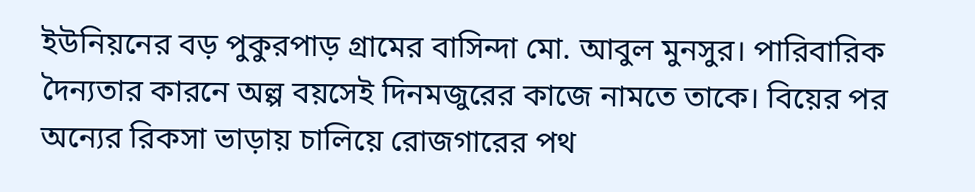ইউনিয়নের বড় পুকুরপাড় গ্রামের বাসিন্দা মো. আবুল মুনসুর। পারিবারিক দৈন্যতার কারনে অল্প বয়সেই দিনমজুরের কাজে নামতে তাকে। বিয়ের পর অন্যের রিকসা ভাড়ায় চালিয়ে রোজগারের পথ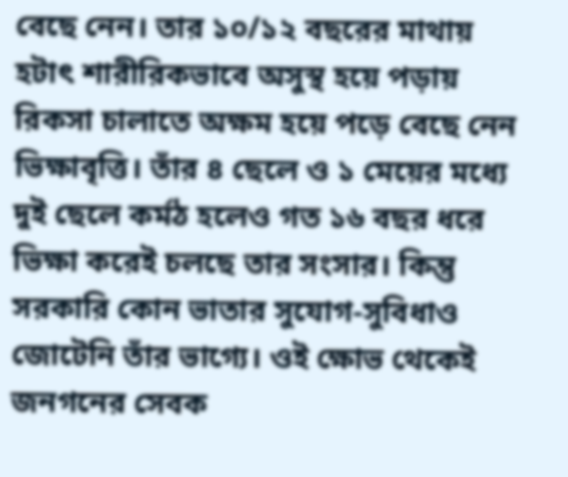বেছে নেন। তার ১০/১২ বছরের মাথায় হটাৎ শারীরিকভাবে অসুস্থ হয়ে পড়ায় রিকসা চালাতে অক্ষম হয়ে পড়ে বেছে নেন ভিক্ষাবৃত্তি। তাঁর ৪ ছেলে ও ১ মেয়ের মধ্যে দুই ছেলে কর্মঠ হলেও গত ১৬ বছর ধরে ভিক্ষা করেই চলছে তার সংসার। কিন্তু সরকারি কোন ভাতার সুযোগ-সুবিধাও জোটেনি তাঁর ভাগ্যে। ওই ক্ষোভ থেকেই জনগনের সেবক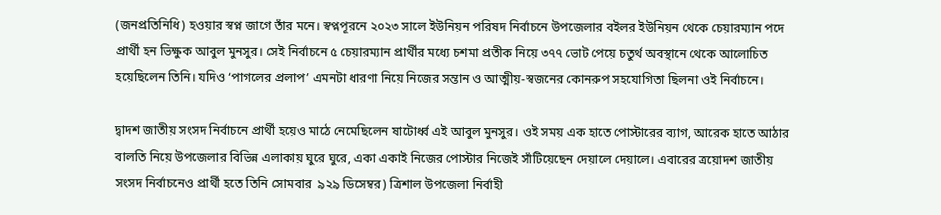(জনপ্রতিনিধি) হওয়ার স্বপ্ন জাগে তাঁর মনে। স্বপ্নপূরনে ২০২৩ সালে ইউনিয়ন পরিষদ নির্বাচনে উপজেলার বইলর ইউনিয়ন থেকে চেয়ারম্যান পদে প্রার্থী হন ভিক্ষুক আবুল মুনসুর। সেই নির্বাচনে ৫ চেয়ারম্যান প্রার্থীর মধ্যে চশমা প্রতীক নিয়ে ৩৭৭ ভোট পেয়ে চতুর্থ অবস্থানে থেকে আলোচিত হয়েছিলেন তিনি। যদিও ‘পাগলের প্রলাপ’ এমনটা ধারণা নিয়ে নিজের সন্তান ও আত্মীয়-স্বজনের কোনরুপ সহযোগিতা ছিলনা ওই নির্বাচনে।

দ্বাদশ জাতীয় সংসদ নির্বাচনে প্রার্থী হয়েও মাঠে নেমেছিলেন ষাটোর্ধ্ব এই আবুল মুনসুর। ওই সময় এক হাতে পোস্টারের ব্যাগ, আরেক হাতে আঠার বালতি নিয়ে উপজেলার বিভিন্ন এলাকায় ঘুরে ঘুরে, একা একাই নিজের পোস্টার নিজেই সাঁটিয়েছেন দেয়ালে দেয়ালে। এবারের ত্রয়োদশ জাতীয় সংসদ নির্বাচনেও প্রার্থী হতে তিনি সোমবার  ৯২৯ ডিসেম্বর) ত্রিশাল উপজেলা নির্বাহী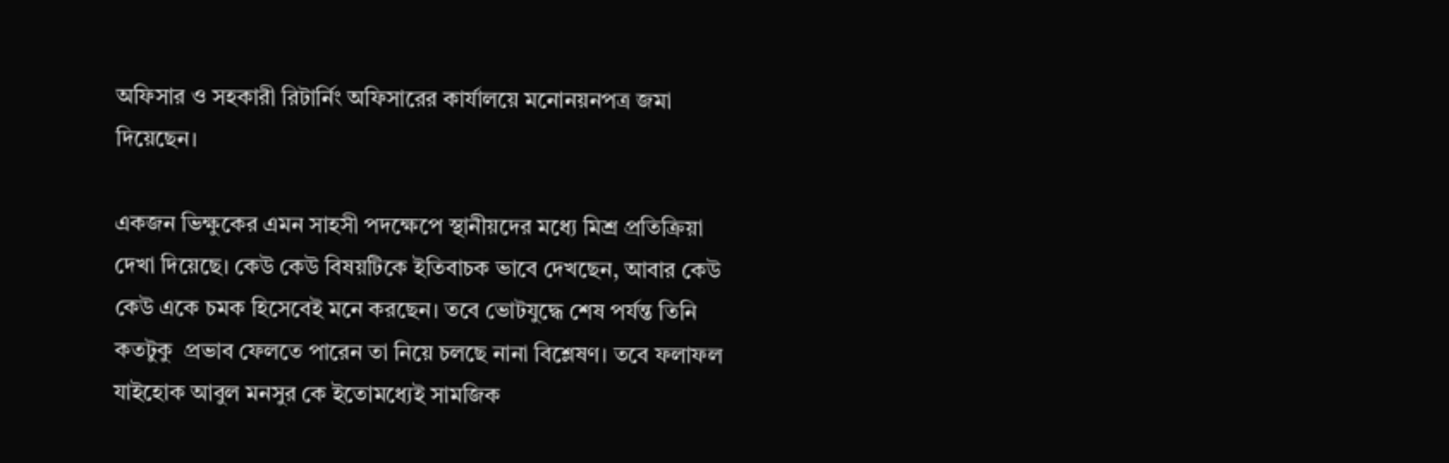অফিসার ও সহকারী রিটার্নিং অফিসারের কার্যালয়ে মনোনয়নপত্র জমা দিয়েছেন।

একজন ভিক্ষুকের এমন সাহসী পদক্ষেপে স্থানীয়দের মধ্যে মিশ্র প্রতিক্রিয়া দেখা দিয়েছে। কেউ কেউ বিষয়টিকে ইতিবাচক ভাবে দেখছেন, আবার কেউ কেউ একে চমক হিসেবেই মনে করছেন। তবে ভোটযুদ্ধে শেষ পর্যন্ত তিনি কতটুকু  প্রভাব ফেলতে পারেন তা নিয়ে চলছে নানা বিশ্লেষণ। তবে ফলাফল যাইহোক আবুল মনসুর কে ইতোমধ্যেই সামজিক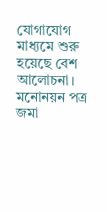যোগাযোগ মাধ্যমে শুরু হয়েছে বেশ আলোচনা। মনোনয়ন পত্র জমা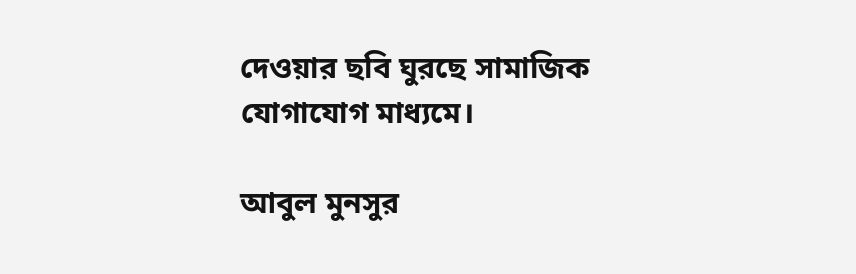দেওয়ার ছবি ঘুরছে সামাজিক যোগাযোগ মাধ্যমে।

আবুল মুনসুর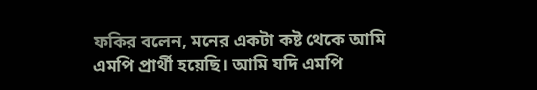ফকির বলেন, মনের একটা কষ্ট থেকে আমি এমপি প্রার্থী হয়েছি। আমি যদি এমপি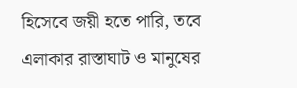হিসেবে জয়ী হতে পারি, তবে এলাকার রাস্তাঘাট ও মানুষের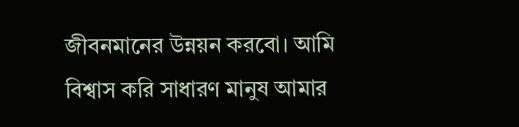জীবনমানের উন্নয়ন করবো। আমি বিশ্বাস করি সাধারণ মানুষ আমার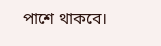পাশে থাকবে।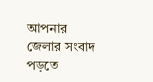আপনার জেলার সংবাদ পড়তে